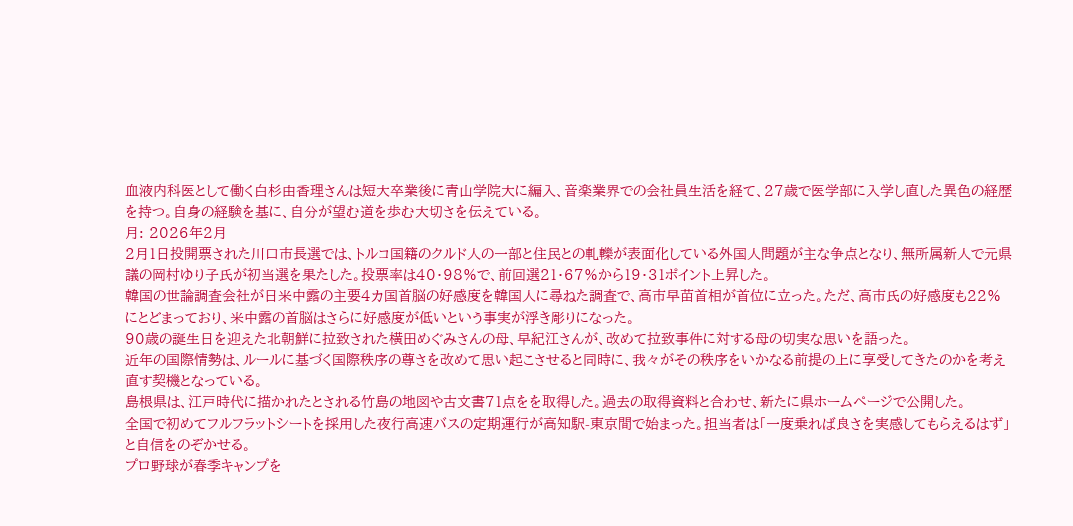血液内科医として働く白杉由香理さんは短大卒業後に青山学院大に編入、音楽業界での会社員生活を経て、27歳で医学部に入学し直した異色の経歴を持つ。自身の経験を基に、自分が望む道を歩む大切さを伝えている。
月: 2026年2月
2月1日投開票された川口市長選では、トルコ国籍のクルド人の一部と住民との軋轢が表面化している外国人問題が主な争点となり、無所属新人で元県議の岡村ゆり子氏が初当選を果たした。投票率は40・98%で、前回選21・67%から19・31ポイント上昇した。
韓国の世論調査会社が日米中露の主要4カ国首脳の好感度を韓国人に尋ねた調査で、高市早苗首相が首位に立った。ただ、高市氏の好感度も22%にとどまっており、米中露の首脳はさらに好感度が低いという事実が浮き彫りになった。
90歳の誕生日を迎えた北朝鮮に拉致された横田めぐみさんの母、早紀江さんが、改めて拉致事件に対する母の切実な思いを語った。
近年の国際情勢は、ルールに基づく国際秩序の尊さを改めて思い起こさせると同時に、我々がその秩序をいかなる前提の上に享受してきたのかを考え直す契機となっている。
島根県は、江戸時代に描かれたとされる竹島の地図や古文書71点をを取得した。過去の取得資料と合わせ、新たに県ホームページで公開した。
全国で初めてフルフラットシートを採用した夜行高速バスの定期運行が高知駅-東京間で始まった。担当者は「一度乗れば良さを実感してもらえるはず」と自信をのぞかせる。
プロ野球が春季キャンプを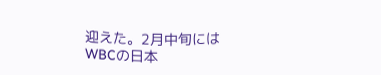迎えた。2月中旬にはWBCの日本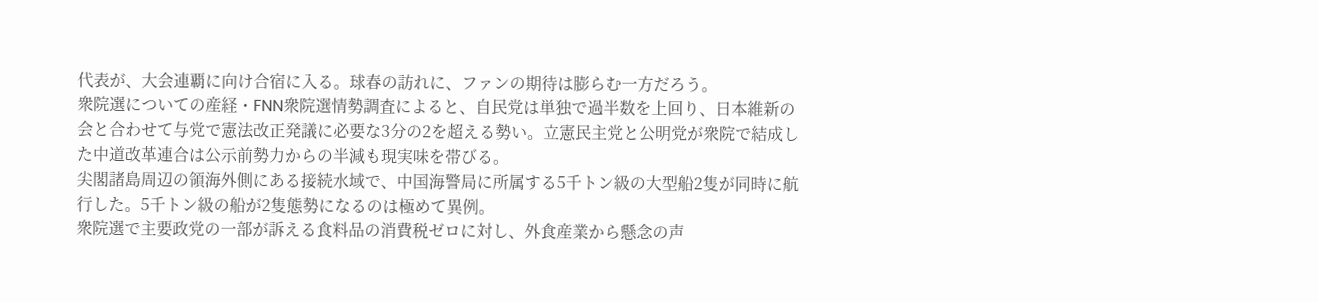代表が、大会連覇に向け合宿に入る。球春の訪れに、ファンの期待は膨らむ一方だろう。
衆院選についての産経・FNN衆院選情勢調査によると、自民党は単独で過半数を上回り、日本維新の会と合わせて与党で憲法改正発議に必要な3分の2を超える勢い。立憲民主党と公明党が衆院で結成した中道改革連合は公示前勢力からの半減も現実味を帯びる。
尖閣諸島周辺の領海外側にある接続水域で、中国海警局に所属する5千トン級の大型船2隻が同時に航行した。5千トン級の船が2隻態勢になるのは極めて異例。
衆院選で主要政党の一部が訴える食料品の消費税ゼロに対し、外食産業から懸念の声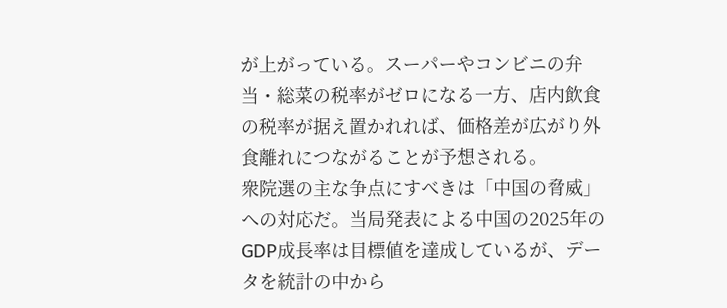が上がっている。スーパーやコンビニの弁当・総菜の税率がゼロになる一方、店内飲食の税率が据え置かれれば、価格差が広がり外食離れにつながることが予想される。
衆院選の主な争点にすべきは「中国の脅威」への対応だ。当局発表による中国の2025年のGDP成長率は目標値を達成しているが、データを統計の中から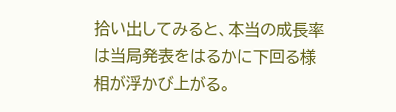拾い出してみると、本当の成長率は当局発表をはるかに下回る様相が浮かび上がる。